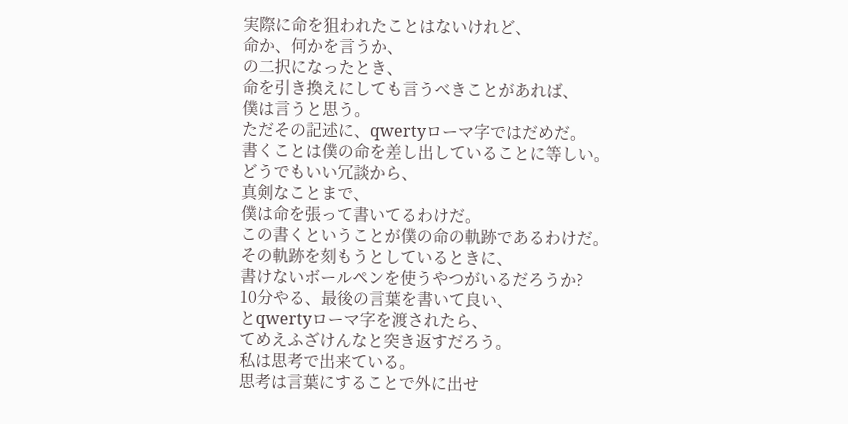実際に命を狙われたことはないけれど、
命か、何かを言うか、
の二択になったとき、
命を引き換えにしても言うべきことがあれば、
僕は言うと思う。
ただその記述に、qwertyローマ字ではだめだ。
書くことは僕の命を差し出していることに等しい。
どうでもいい冗談から、
真剣なことまで、
僕は命を張って書いてるわけだ。
この書くということが僕の命の軌跡であるわけだ。
その軌跡を刻もうとしているときに、
書けないボールペンを使うやつがいるだろうか?
10分やる、最後の言葉を書いて良い、
とqwertyローマ字を渡されたら、
てめえふざけんなと突き返すだろう。
私は思考で出来ている。
思考は言葉にすることで外に出せ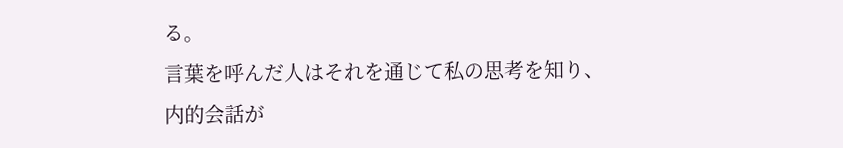る。
言葉を呼んだ人はそれを通じて私の思考を知り、
内的会話が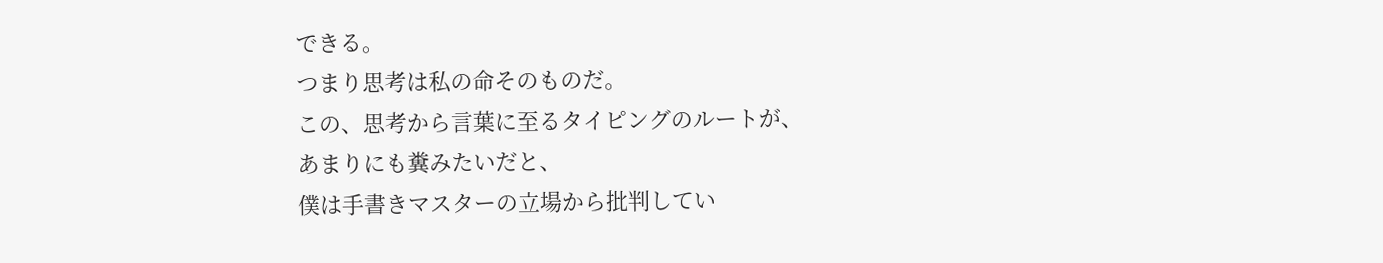できる。
つまり思考は私の命そのものだ。
この、思考から言葉に至るタイピングのルートが、
あまりにも糞みたいだと、
僕は手書きマスターの立場から批判してい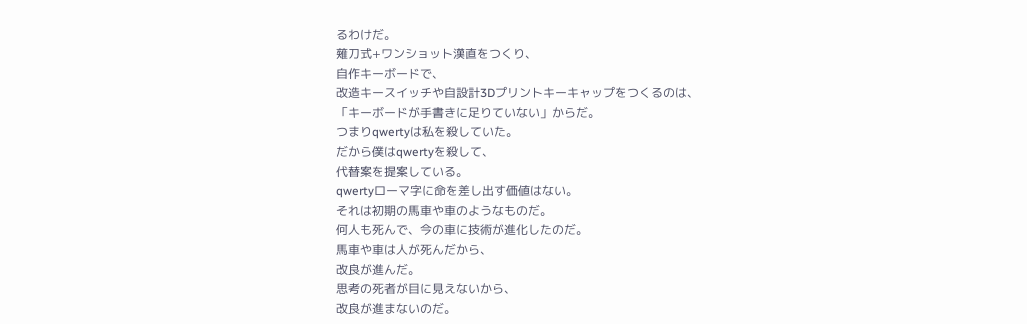るわけだ。
薙刀式+ワンショット漢直をつくり、
自作キーボードで、
改造キースイッチや自設計3Dプリントキーキャップをつくるのは、
「キーボードが手書きに足りていない」からだ。
つまりqwertyは私を殺していた。
だから僕はqwertyを殺して、
代替案を提案している。
qwertyローマ字に命を差し出す価値はない。
それは初期の馬車や車のようなものだ。
何人も死んで、今の車に技術が進化したのだ。
馬車や車は人が死んだから、
改良が進んだ。
思考の死者が目に見えないから、
改良が進まないのだ。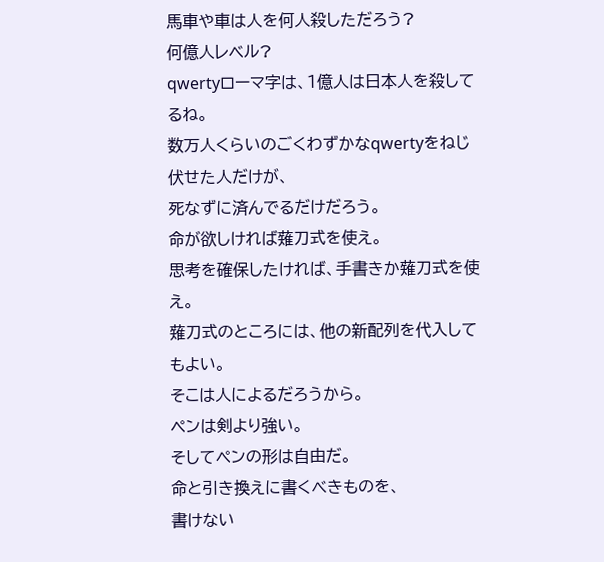馬車や車は人を何人殺しただろう?
何億人レベル?
qwertyローマ字は、1億人は日本人を殺してるね。
数万人くらいのごくわずかなqwertyをねじ伏せた人だけが、
死なずに済んでるだけだろう。
命が欲しければ薙刀式を使え。
思考を確保したければ、手書きか薙刀式を使え。
薙刀式のところには、他の新配列を代入してもよい。
そこは人によるだろうから。
ペンは剣より強い。
そしてペンの形は自由だ。
命と引き換えに書くべきものを、
書けない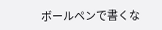ボールペンで書くな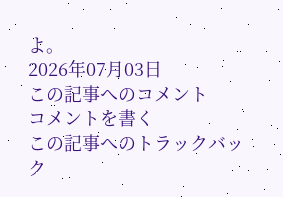よ。
2026年07月03日
この記事へのコメント
コメントを書く
この記事へのトラックバック